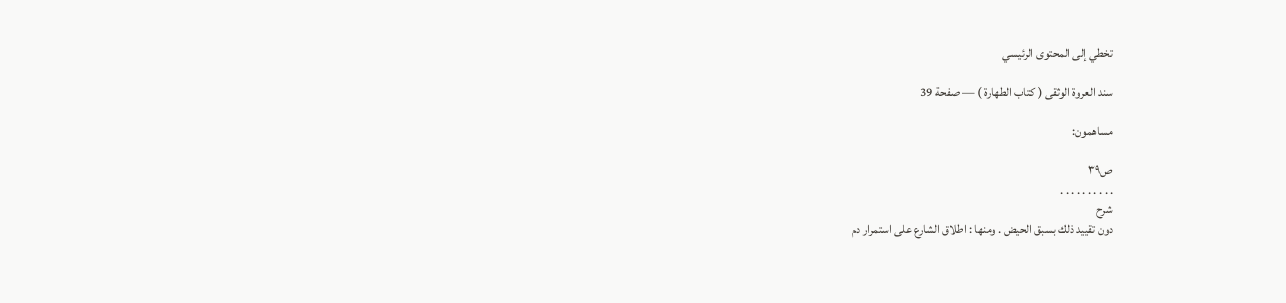تخطي إلى المحتوى الرئيسي

سند العروة الوثقى ( كتاب الطهارة ) — صفحة 39

مساهمون:

ص٣٩
. . . . . . . . . .
شرح
دون تقييد ذلك بسبق الحيض . ومنها : اطلاق الشارع على استمرار دم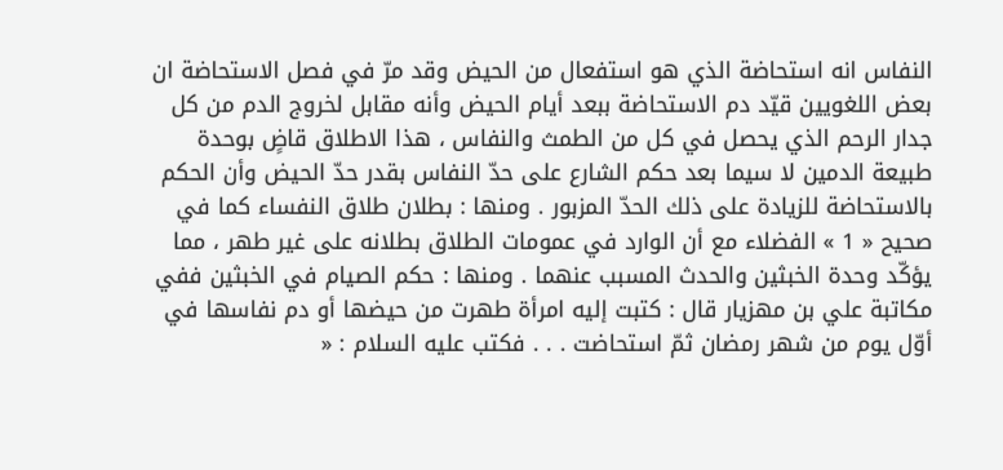النفاس انه استحاضة الذي هو استفعال من الحيض وقد مرّ في فصل الاستحاضة ان بعض اللغويين قيّد دم الاستحاضة ببعد أيام الحيض وأنه مقابل لخروج الدم من كل جدار الرحم الذي يحصل في كل من الطمث والنفاس ، هذا الاطلاق قاضٍ بوحدة طبيعة الدمين لا سيما بعد حكم الشارع على حدّ النفاس بقدر حدّ الحيض وأن الحكم بالاستحاضة للزيادة على ذلك الحدّ المزبور . ومنها : بطلان طلاق النفساء كما في صحيح « 1 » الفضلاء مع أن الوارد في عمومات الطلاق بطلانه على غير طهر ، مما يؤكّد وحدة الخبثين والحدث المسبب عنهما . ومنها : حكم الصيام في الخبثين ففي مكاتبة علي بن مهزيار قال : كتبت إليه امرأة طهرت من حيضها أو دم نفاسها في أوّل يوم من شهر رمضان ثمّ استحاضت . . . فكتب عليه السلام : «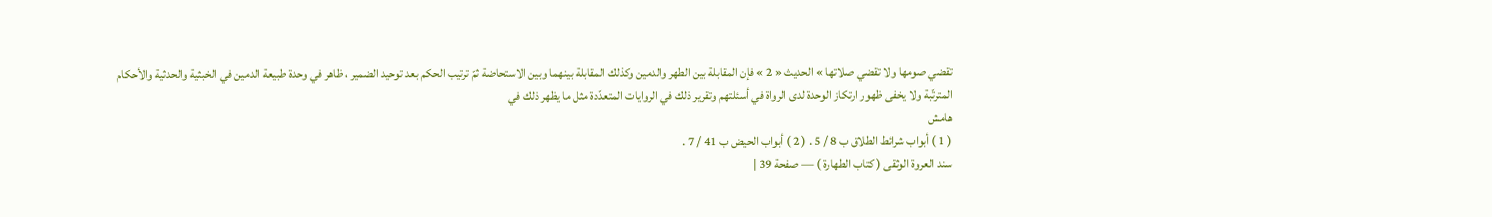تقضي صومها ولا تقضي صلاتها » الحديث « 2 » فإن المقابلة بين الطهر والدمين وكذلك المقابلة بينهما وبين الاستحاضة ثمّ ترتيب الحكم بعد توحيد الضمير ، ظاهر في وحدة طبيعة الدمين في الخبثية والحدثية والأحكام المترتّبة ولا يخفى ظهور ارتكاز الوحدة لدى الرواة في أسئلتهم وتقرير ذلك في الروايات المتعدّدة مثل ما يظهر ذلك في
هامش
( 1 ) أبواب شرائط الطلاق ب 8 / 5 . ( 2 ) أبواب الحيض ب 41 / 7 .
سند العروة الوثقى ( كتاب الطهارة ) — صفحة 39 |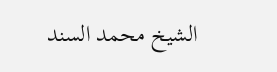الشيخ محمد السند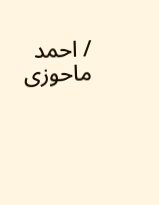/ احمد ماحوزى